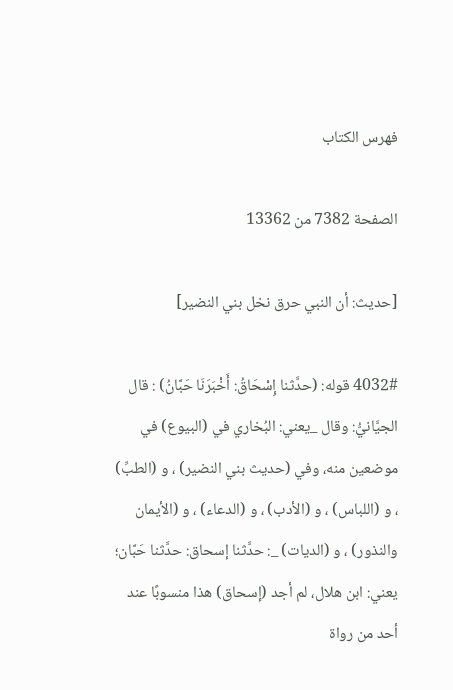فهرس الكتاب

الصفحة 7382 من 13362

[حديث: أن النبي حرق نخل بني النضير]

4032# قوله: (حدَّثنا إِسْحَاقُ: أَخْبَرَنَا حَبَّانُ) : قال الجيَّانيُّ: وقال _يعني: البُخاري في (البيوع) في موضعين منه، وفي (حديث بني النضير) ، و (الطبِّ) ، و (اللباس) ، و (الأدب) ، و (الدعاء) ، و (الأيمان والنذور) ، و (الديات) _: حدَّثنا إسحاق: حدَّثنا حَبَّان؛ يعني: ابن هلال، لم أجد (إسحاق) هذا منسوبًا عند أحد من رواة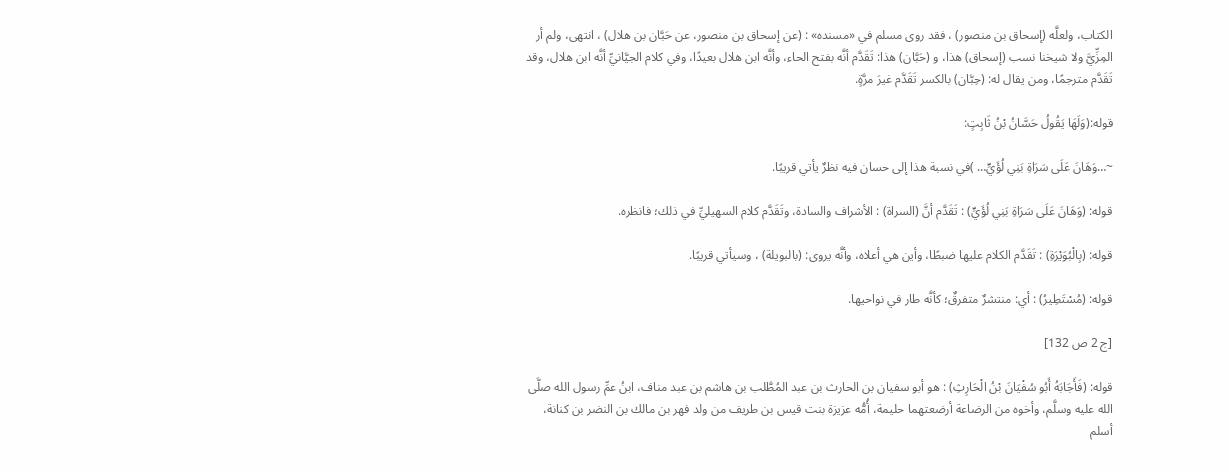الكتاب، ولعلَّه (إسحاق بن منصور) ، فقد روى مسلم في «مسنده» : (عن إسحاق بن منصور، عن حَبَّان بن هلال) ، انتهى، ولم أر المِزِّيَّ ولا شيخنا نسب (إسحاق) هذا، و (حَبَّان) هذا: تَقَدَّم أنَّه بفتح الحاء، وأنَّه ابن هلال بعيدًا، وفي كلام الجيَّانيِّ أنَّه ابن هلال، وقد تَقَدَّم مترجمًا، ومن يقال له: (حِبَّان) بالكسر تَقَدَّم غيرَ مرَّةٍ.

قوله:(وَلَهَا يَقُولُ حَسَّانُ بْنُ ثَابِتٍ:

~…وَهَانَ عَلَى سَرَاةِ بَنِي لُؤَيٍّ… )في نسبة هذا إلى حسان فيه نظرٌ يأتي قريبًا.

قوله: (وَهَانَ عَلَى سَرَاةِ بَنِي لُؤَيٍّ) : تَقَدَّم أنَّ (السراة) : الأشراف والسادة، وتَقَدَّم كلام السهيليِّ في ذلك؛ فانظره.

قوله: (بِالْبُوَيْرَةِ) : تَقَدَّم الكلام عليها ضبطًا، وأين هي أعلاه، وأنَّه يروى: (بالبويلة) ، وسيأتي قريبًا.

قوله: (مُسْتَطِيرُ) : أي: منتشرٌ متفرقٌ؛ كأنَّه طار في نواحيها.

[ج 2 ص 132]

قوله: (فَأَجَابَهُ أَبُو سُفْيَانَ بْنُ الْحَارِثِ) : هو أبو سفيان بن الحارث بن عبد المُطَّلب بن هاشم بن عبد مناف، ابنُ عمِّ رسول الله صلَّى الله عليه وسلَّم، وأخوه من الرضاعة أرضعتهما حليمة، أُمُّه عزيزة بنت قيس بن طريف من ولد فهر بن مالك بن النضر بن كنانة، أسلم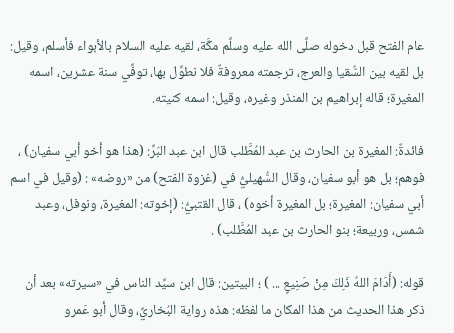عام الفتح قبل دخوله صلَّى الله عليه وسلَّم مكَّة، لقيه عليه السلام بالأبواء فأسلم، وقيل: بل لقيه بين السُّقيا والعرج، ترجمته معروفةٌ فلا نطوِّل بها، توفِّي سنة عشرين، اسمه المغيرة؛ قاله إبراهيم بن المنذر وغيره، وقيل: اسمه كنيته.

فائدةٌ: المغيرة بن الحارث بن عبد المُطَّلب قال ابن عبد البَرِّ: (هذا هو أخو أبي سفيان) ، فوهم؛ بل هو أبو سفيان، وقال السُّهيليُّ في (غزوة الفتح) من «روضه» : (وقيل في اسم أبي سفيان: المغيرة؛ بل المغيرة أخوه) ، قال القتبيُّ: (إخوته: المغيرة، ونوفل، وعبد شمس، وربيعة؛ بنو الحارث بن عبد المُطَّلب) .

قوله: (أَدَامَ اللهُ ذَلِكَ مِنْ صَنِيعٍ ... ) ؛ البيتين: قال ابن سيِّد الناس في «سيرته» بعد أن ذكر هذا الحديث من هذا المكان ما لفظه: هذه رواية البُخاريِّ، وقال أبو عَمرو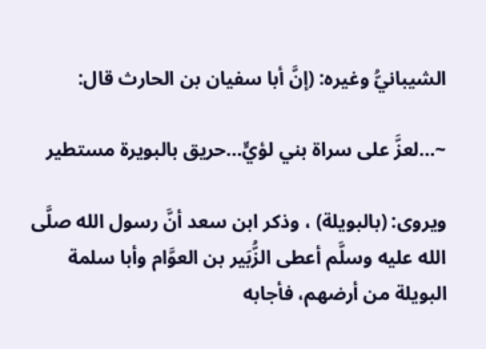الشيبانيُّ وغيره: (إنَّ أبا سفيان بن الحارث قال:

~…لعزَّ على سراة بني لؤيٍّ…حريق بالبويرة مستطير

ويروى: (بالبويلة) ، وذكر ابن سعد أنَّ رسول الله صلَّى الله عليه وسلَّم أعطى الزُّبَير بن العوَّام وأبا سلمة البويلة من أرضهم، فأجابه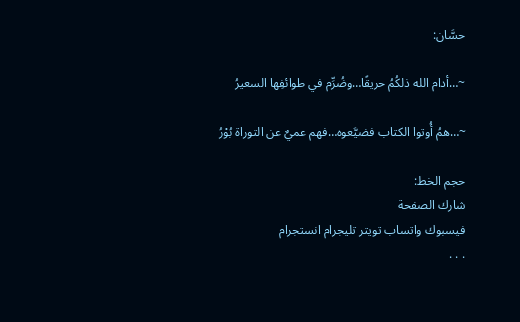حسَّان:

~…أدام الله ذلكُمُ حريقًا…وضُرِّم في طوائفِها السعيرُ

~…همُ أُوتوا الكتاب فضيَّعوه…فهم عميٌ عن التوراة بُوْرُ

حجم الخط:
شارك الصفحة
فيسبوك واتساب تويتر تليجرام انستجرام
. . .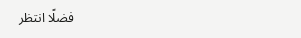فضلًا انتظر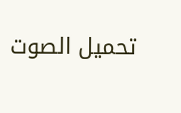تحميل الصوت